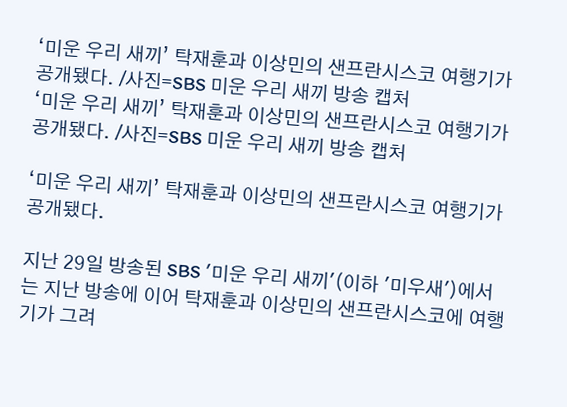‘미운 우리 새끼’ 탁재훈과 이상민의 샌프란시스코 여행기가 공개됐다. /사진=SBS 미운 우리 새끼 방송 캡처
‘미운 우리 새끼’ 탁재훈과 이상민의 샌프란시스코 여행기가 공개됐다. /사진=SBS 미운 우리 새끼 방송 캡처

‘미운 우리 새끼’ 탁재훈과 이상민의 샌프란시스코 여행기가 공개됐다.

지난 29일 방송된 SBS '미운 우리 새끼'(이하 '미우새')에서는 지난 방송에 이어 탁재훈과 이상민의 샌프란시스코에 여행기가 그려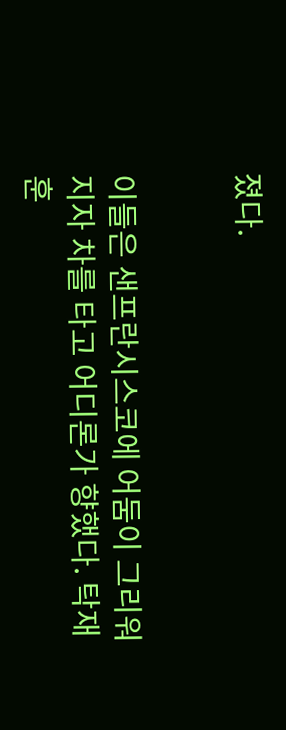졌다.


이들은 샌프란시스코에 어둠이 그리워지자 차를 타고 어디론가 향했다. 탁재훈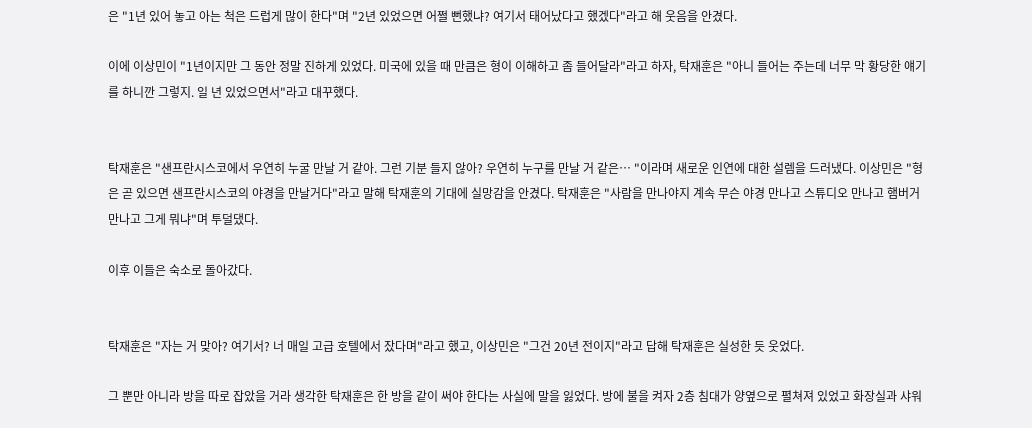은 "1년 있어 놓고 아는 척은 드럽게 많이 한다"며 "2년 있었으면 어쩔 뻔했냐? 여기서 태어났다고 했겠다"라고 해 웃음을 안겼다.

이에 이상민이 "1년이지만 그 동안 정말 진하게 있었다. 미국에 있을 때 만큼은 형이 이해하고 좀 들어달라"라고 하자, 탁재훈은 "아니 들어는 주는데 너무 막 황당한 얘기를 하니깐 그렇지. 일 년 있었으면서"라고 대꾸했다.


탁재훈은 "샌프란시스코에서 우연히 누굴 만날 거 같아. 그런 기분 들지 않아? 우연히 누구를 만날 거 같은… "이라며 새로운 인연에 대한 설렘을 드러냈다. 이상민은 "형은 곧 있으면 샌프란시스코의 야경을 만날거다"라고 말해 탁재훈의 기대에 실망감을 안겼다. 탁재훈은 "사람을 만나야지 계속 무슨 야경 만나고 스튜디오 만나고 햄버거 만나고 그게 뭐냐"며 투덜댔다.

이후 이들은 숙소로 돌아갔다.


탁재훈은 "자는 거 맞아? 여기서? 너 매일 고급 호텔에서 잤다며"라고 했고, 이상민은 "그건 20년 전이지"라고 답해 탁재훈은 실성한 듯 웃었다.

그 뿐만 아니라 방을 따로 잡았을 거라 생각한 탁재훈은 한 방을 같이 써야 한다는 사실에 말을 잃었다. 방에 불을 켜자 2층 침대가 양옆으로 펼쳐져 있었고 화장실과 샤워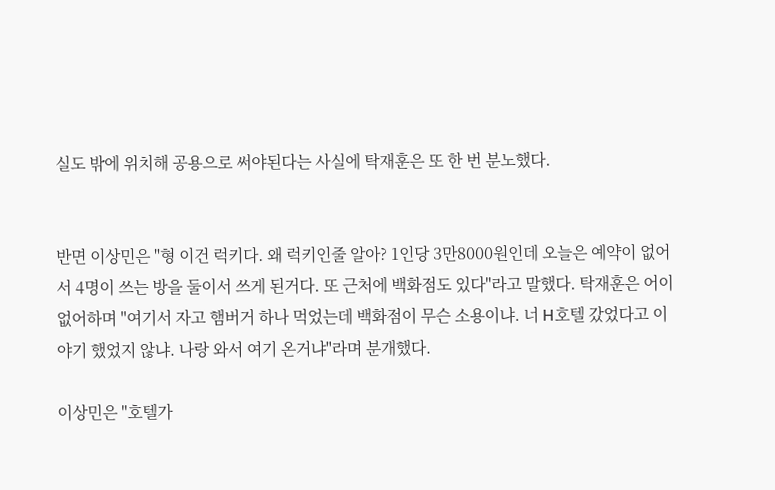실도 밖에 위치해 공용으로 써야된다는 사실에 탁재훈은 또 한 번 분노했다.


반면 이상민은 "형 이건 럭키다. 왜 럭키인줄 알아? 1인당 3만8000원인데 오늘은 예약이 없어서 4명이 쓰는 방을 둘이서 쓰게 된거다. 또 근처에 백화점도 있다"라고 말했다. 탁재훈은 어이없어하며 "여기서 자고 햄버거 하나 먹었는데 백화점이 무슨 소용이냐. 너 H호텔 갔었다고 이야기 했었지 않냐. 나랑 와서 여기 온거냐"라며 분개했다.

이상민은 "호텔가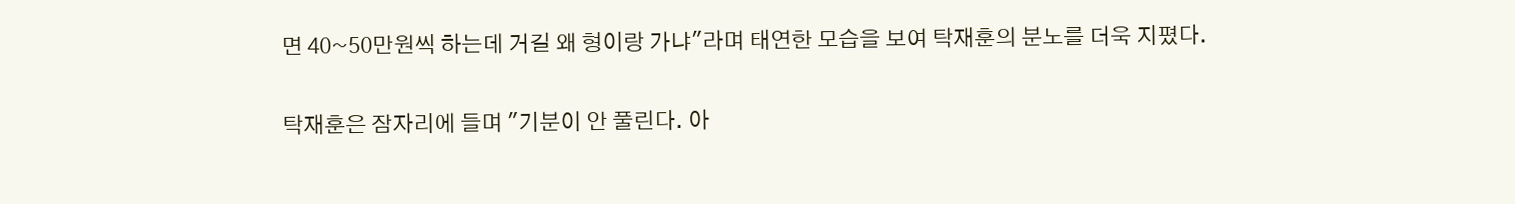면 40~50만원씩 하는데 거길 왜 형이랑 가냐"라며 태연한 모습을 보여 탁재훈의 분노를 더욱 지폈다.

탁재훈은 잠자리에 들며 "기분이 안 풀린다. 아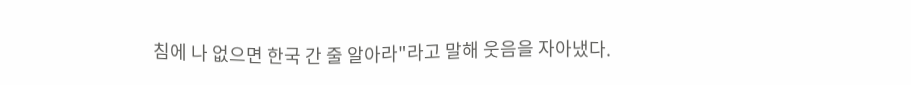침에 나 없으면 한국 간 줄 알아라"라고 말해 웃음을 자아냈다.